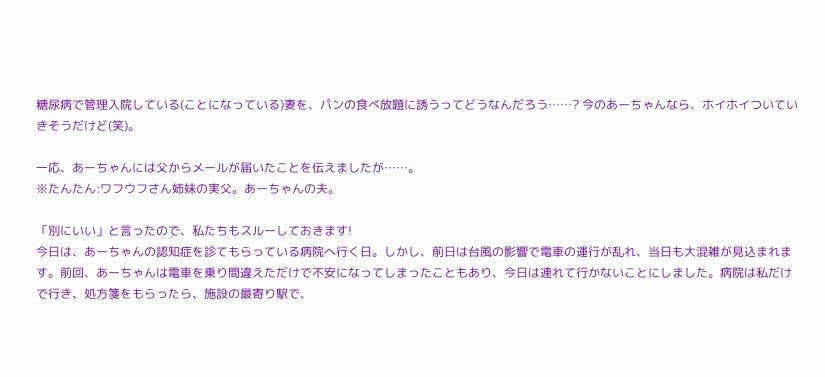糖尿病で管理入院している(ことになっている)妻を、パンの食べ放題に誘うってどうなんだろう……? 今のあーちゃんなら、ホイホイついていきそうだけど(笑)。

一応、あーちゃんには父からメールが届いたことを伝えましたが……。
※たんたん:ワフウフさん姉妹の実父。あーちゃんの夫。

「別にいい」と言ったので、私たちもスルーしておきます!
今日は、あーちゃんの認知症を診てもらっている病院へ行く日。しかし、前日は台風の影響で電車の運行が乱れ、当日も大混雑が見込まれます。前回、あーちゃんは電車を乗り間違えただけで不安になってしまったこともあり、今日は連れて行かないことにしました。病院は私だけで行き、処方箋をもらったら、施設の最寄り駅で、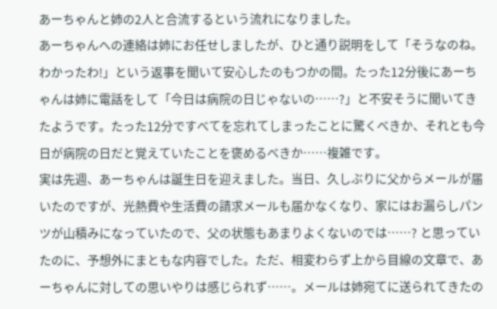あーちゃんと姉の2人と合流するという流れになりました。
あーちゃんへの連絡は姉にお任せしましたが、ひと通り説明をして「そうなのね。わかったわ!」という返事を聞いて安心したのもつかの間。たった12分後にあーちゃんは姉に電話をして「今日は病院の日じゃないの……?」と不安そうに聞いてきたようです。たった12分ですべてを忘れてしまったことに驚くべきか、それとも今日が病院の日だと覚えていたことを褒めるべきか……複雑です。
実は先週、あーちゃんは誕生日を迎えました。当日、久しぶりに父からメールが届いたのですが、光熱費や生活費の請求メールも届かなくなり、家にはお漏らしパンツが山積みになっていたので、父の状態もあまりよくないのでは……? と思っていたのに、予想外にまともな内容でした。ただ、相変わらず上から目線の文章で、あーちゃんに対しての思いやりは感じられず……。メールは姉宛てに送られてきたの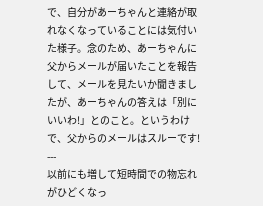で、自分があーちゃんと連絡が取れなくなっていることには気付いた様子。念のため、あーちゃんに父からメールが届いたことを報告して、メールを見たいか聞きましたが、あーちゃんの答えは「別にいいわ!」とのこと。というわけで、父からのメールはスルーです!
---
以前にも増して短時間での物忘れがひどくなっ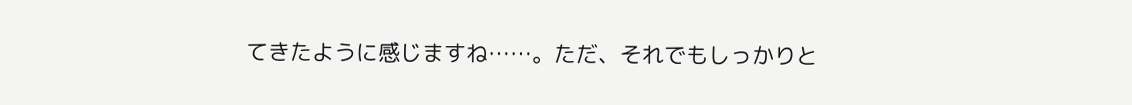てきたように感じますね……。ただ、それでもしっかりと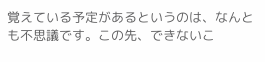覚えている予定があるというのは、なんとも不思議です。この先、できないこ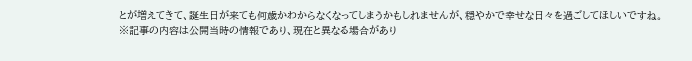とが増えてきて、誕生日が来ても何歳かわからなくなってしまうかもしれませんが、穏やかで幸せな日々を過ごしてほしいですね。
※記事の内容は公開当時の情報であり、現在と異なる場合があり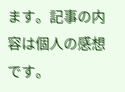ます。記事の内容は個人の感想です。